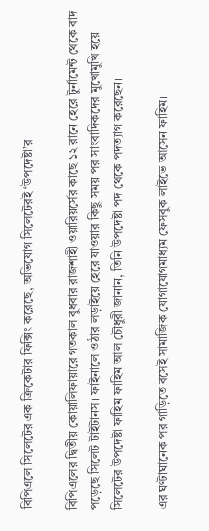বিপিএলে সিলেটের এক ক্রিকেটার ফিক্সিং করেছে, অভিযোগ সিলেটেরই ‘উপদেষ্টা’র

বিপিএলের দ্বিতীয় কোয়ালিফায়ারে গতকাল বুধবার রাজশাহী ওয়ারিয়র্সের কাছে ১২ রানে হেরে টুর্নামেন্ট থেকে বাদ পড়েছে সিলেট টাইটানস। ফাইনালে ওঠার লড়াইয়ে হেরে যাওয়ার কিছু সময় পর সাংবাদিকদের মুখোমুখি হয়ে সিলেটের উপদেষ্টা ফাহিম ফাহিম আল চৌধুরী জানান, তিনি উপদেষ্টা পদ থেকে পদত্যাগ করেছেন।

এর ঘণ্টাঘানেক পর গাড়িতে বসেই সামাজিক যোগাযোগমাধ্যম ফেসবুক লাইভে আসেন ফাহিম।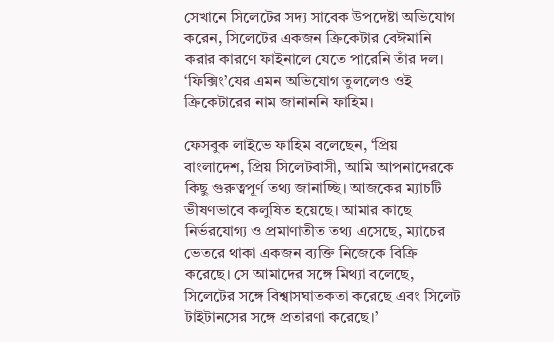সেখানে সিলেটের সদ্য সাবেক উপদেষ্টা অভিযোগ করেন, সিলেটের একজন ক্রিকেটার বেঈমানি করার কারণে ফাইনালে যেতে পারেনি তাঁর দল। ‘ফিক্সিং’যের এমন অভিযোগ তুললেও ওই ক্রিকেটারের নাম জানাননি ফাহিম।

ফেসবুক লাইভে ফাহিম বলেছেন, ‘প্রিয় বাংলাদেশ, প্রিয় সিলেটবাসী, আমি আপনাদেরকে কিছু গুরুত্বপূর্ণ তথ্য জানাচ্ছি। আজকের ম্যাচটি ভীষণভাবে কলুষিত হয়েছে। আমার কাছে নির্ভরযোগ্য ও প্রমাণাতীত তথ্য এসেছে, ম্যাচের ভেতরে থাকা একজন ব্যক্তি নিজেকে বিক্রি করেছে। সে আমাদের সঙ্গে মিথ্যা বলেছে, সিলেটের সঙ্গে বিশ্বাসঘাতকতা করেছে এবং সিলেট টাইটানসের সঙ্গে প্রতারণা করেছে।’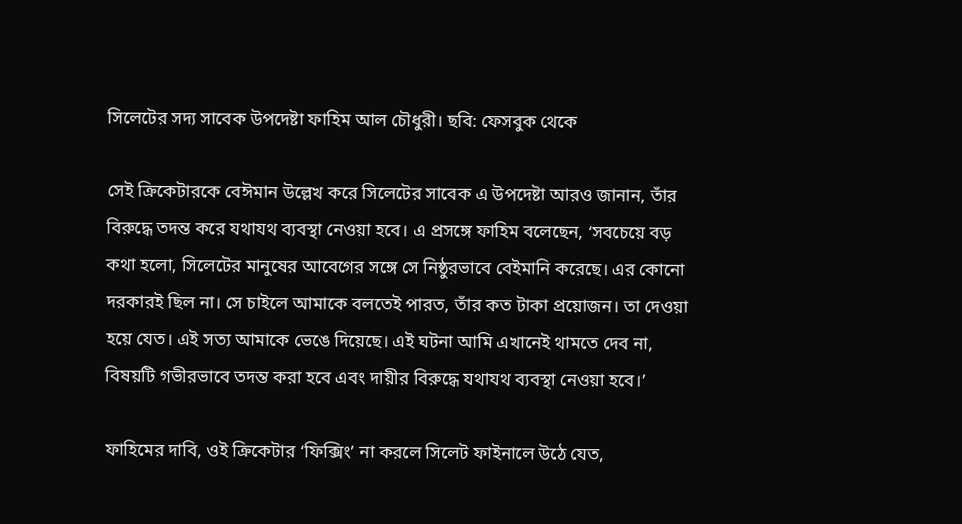সিলেটের সদ্য সাবেক উপদেষ্টা ফাহিম আল চৌধুরী। ছবি: ফেসবুক থেকে

সেই ক্রিকেটারকে বেঈমান উল্লেখ করে সিলেটের সাবেক এ উপদেষ্টা আরও জানান, তাঁর বিরুদ্ধে তদন্ত করে যথাযথ ব্যবস্থা নেওয়া হবে। এ প্রসঙ্গে ফাহিম বলেছেন, ‘সবচেয়ে বড় কথা হলো, সিলেটের মানুষের আবেগের সঙ্গে সে নিষ্ঠুরভাবে বেইমানি করেছে। এর কোনো দরকারই ছিল না। সে চাইলে আমাকে বলতেই পারত, তাঁর কত টাকা প্রয়োজন। তা দেওয়া হয়ে যেত। এই সত্য আমাকে ভেঙে দিয়েছে। এই ঘটনা আমি এখানেই থামতে দেব না, বিষয়টি গভীরভাবে তদন্ত করা হবে এবং দায়ীর বিরুদ্ধে যথাযথ ব্যবস্থা নেওয়া হবে।’

ফাহিমের দাবি, ওই ক্রিকেটার ‘ফিক্সিং’ না করলে সিলেট ফাইনালে উঠে যেত,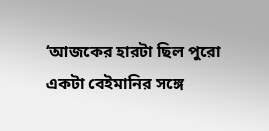‘আজকের হারটা ছিল পুরো একটা বেইমানির সঙ্গে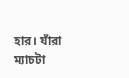হার। যাঁরা ম্যাচটা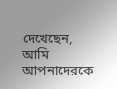দেখেছেন, আমি আপনাদেরকে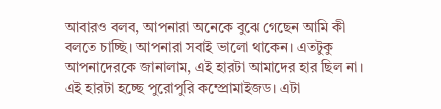আবারও বলব, আপনারা অনেকে বুঝে গেছেন আমি কী বলতে চাচ্ছি। আপনারা সবাই ভালো থাকেন। এতটুকু আপনাদেরকে জানালাম, এই হারটা আমাদের হার ছিল না। এই হারটা হচ্ছে পুরোপুরি কম্প্রোমাইজড। এটা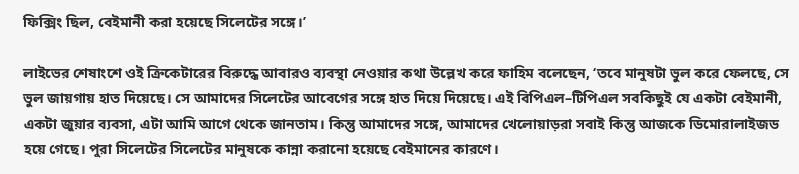ফিক্সিং ছিল, বেইমানী করা হয়েছে সিলেটের সঙ্গে।’

লাইভের শেষাংশে ওই ক্রিকেটারের বিরুদ্ধে আবারও ব্যবস্থা নেওয়ার কথা উল্লেখ করে ফাহিম বলেছেন, ‘তবে মানুষটা ভুল করে ফেলছে, সে ভুল জায়গায় হাত দিয়েছে। সে আমাদের সিলেটের আবেগের সঙ্গে হাত দিয়ে দিয়েছে। এই বিপিএল–টিপিএল সবকিছুই যে একটা বেইমানী, একটা জুয়ার ব্যবসা, এটা আমি আগে থেকে জানতাম। কিন্তু আমাদের সঙ্গে, আমাদের খেলোয়াড়রা সবাই কিন্তু আজকে ডিমোরালাইজড হয়ে গেছে। পুরা সিলেটের সিলেটের মানুষকে কান্না করানো হয়েছে বেইমানের কারণে।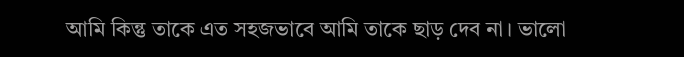আমি কিন্তু তাকে এত সহজভাবে আমি তাকে ছাড় দেব না। ভালো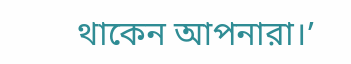থাকেন আপনারা।’